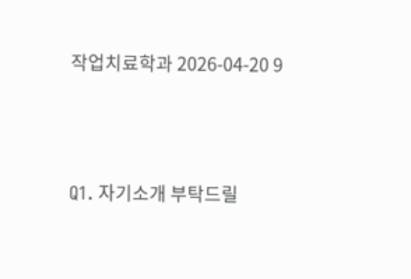작업치료학과 2026-04-20 9



Q1. 자기소개 부탁드릴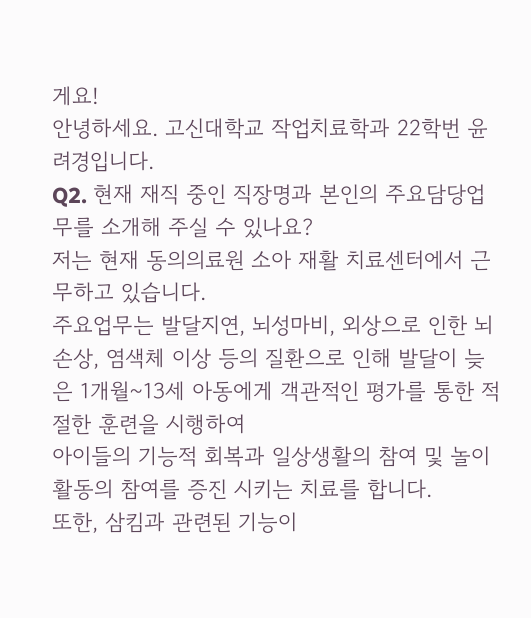게요!
안녕하세요. 고신대학교 작업치료학과 22학번 윤려경입니다.
Q2. 현재 재직 중인 직장명과 본인의 주요담당업무를 소개해 주실 수 있나요?
저는 현재 동의의료원 소아 재활 치료센터에서 근무하고 있습니다.
주요업무는 발달지연, 뇌성마비, 외상으로 인한 뇌 손상, 염색체 이상 등의 질환으로 인해 발달이 늦은 1개월~13세 아동에게 객관적인 평가를 통한 적절한 훈련을 시행하여
아이들의 기능적 회복과 일상생활의 참여 및 놀이 활동의 참여를 증진 시키는 치료를 합니다.
또한, 삼킴과 관련된 기능이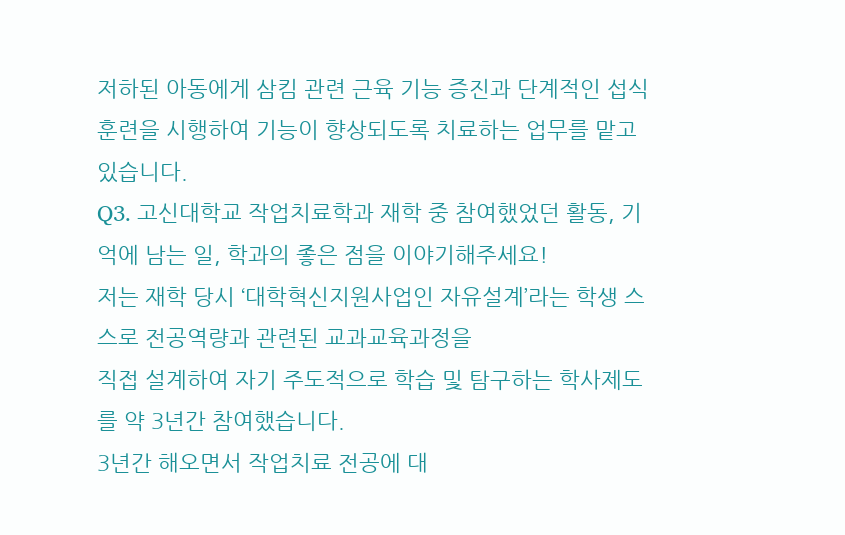저하된 아동에게 삼킴 관련 근육 기능 증진과 단계적인 섭식 훈련을 시행하여 기능이 향상되도록 치료하는 업무를 맡고 있습니다.
Q3. 고신대학교 작업치료학과 재학 중 참여했었던 활동, 기억에 남는 일, 학과의 좋은 점을 이야기해주세요!
저는 재학 당시 ‘대학혁신지원사업인 자유설계’라는 학생 스스로 전공역량과 관련된 교과교육과정을
직접 설계하여 자기 주도적으로 학습 및 탐구하는 학사제도를 약 3년간 참여했습니다.
3년간 해오면서 작업치료 전공에 대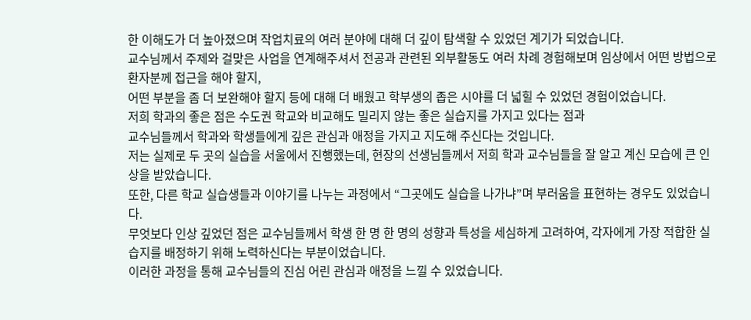한 이해도가 더 높아졌으며 작업치료의 여러 분야에 대해 더 깊이 탐색할 수 있었던 계기가 되었습니다.
교수님께서 주제와 걸맞은 사업을 연계해주셔서 전공과 관련된 외부활동도 여러 차례 경험해보며 임상에서 어떤 방법으로 환자분께 접근을 해야 할지,
어떤 부분을 좀 더 보완해야 할지 등에 대해 더 배웠고 학부생의 좁은 시야를 더 넓힐 수 있었던 경험이었습니다.
저희 학과의 좋은 점은 수도권 학교와 비교해도 밀리지 않는 좋은 실습지를 가지고 있다는 점과
교수님들께서 학과와 학생들에게 깊은 관심과 애정을 가지고 지도해 주신다는 것입니다.
저는 실제로 두 곳의 실습을 서울에서 진행했는데, 현장의 선생님들께서 저희 학과 교수님들을 잘 알고 계신 모습에 큰 인상을 받았습니다.
또한, 다른 학교 실습생들과 이야기를 나누는 과정에서 “그곳에도 실습을 나가냐”며 부러움을 표현하는 경우도 있었습니다.
무엇보다 인상 깊었던 점은 교수님들께서 학생 한 명 한 명의 성향과 특성을 세심하게 고려하여, 각자에게 가장 적합한 실습지를 배정하기 위해 노력하신다는 부분이었습니다.
이러한 과정을 통해 교수님들의 진심 어린 관심과 애정을 느낄 수 있었습니다.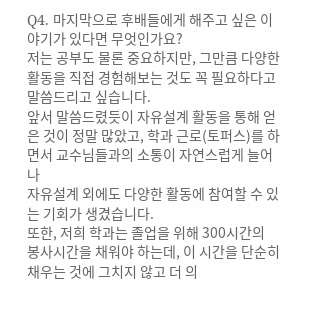Q4. 마지막으로 후배들에게 해주고 싶은 이야기가 있다면 무엇인가요?
저는 공부도 물론 중요하지만, 그만큼 다양한 활동을 직접 경험해보는 것도 꼭 필요하다고 말씀드리고 싶습니다.
앞서 말씀드렸듯이 자유설계 활동을 통해 얻은 것이 정말 많았고, 학과 근로(토퍼스)를 하면서 교수님들과의 소통이 자연스럽게 늘어나
자유설계 외에도 다양한 활동에 참여할 수 있는 기회가 생겼습니다.
또한, 저희 학과는 졸업을 위해 300시간의 봉사시간을 채워야 하는데, 이 시간을 단순히 채우는 것에 그치지 않고 더 의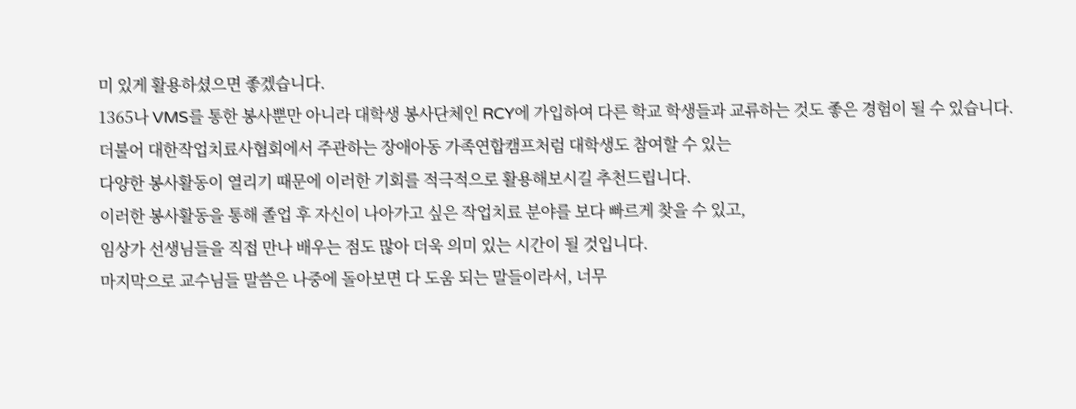미 있게 활용하셨으면 좋겠습니다.
1365나 VMS를 통한 봉사뿐만 아니라 대학생 봉사단체인 RCY에 가입하여 다른 학교 학생들과 교류하는 것도 좋은 경험이 될 수 있습니다.
더불어 대한작업치료사협회에서 주관하는 장애아동 가족연합캠프처럼 대학생도 참여할 수 있는
다양한 봉사활동이 열리기 때문에 이러한 기회를 적극적으로 활용해보시길 추천드립니다.
이러한 봉사활동을 통해 졸업 후 자신이 나아가고 싶은 작업치료 분야를 보다 빠르게 찾을 수 있고,
임상가 선생님들을 직접 만나 배우는 점도 많아 더욱 의미 있는 시간이 될 것입니다.
마지막으로 교수님들 말씀은 나중에 돌아보면 다 도움 되는 말들이라서, 너무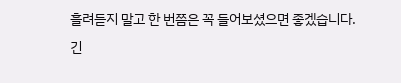흘려듣지 말고 한 번쯤은 꼭 들어보셨으면 좋겠습니다.
긴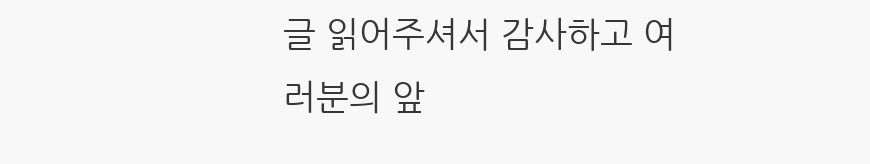글 읽어주셔서 감사하고 여러분의 앞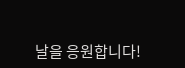날을 응원합니다!